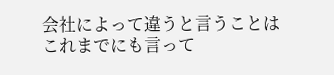会社によって違うと言うことはこれまでにも言って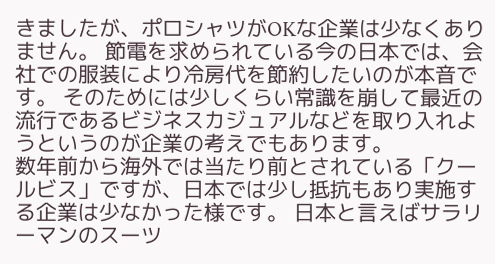きましたが、ポロシャツがOKな企業は少なくありません。 節電を求められている今の日本では、会社での服装により冷房代を節約したいのが本音です。 そのためには少しくらい常識を崩して最近の流行であるビジネスカジュアルなどを取り入れようというのが企業の考えでもあります。
数年前から海外では当たり前とされている「クールビス」ですが、日本では少し抵抗もあり実施する企業は少なかった様です。 日本と言えばサラリーマンのスーツ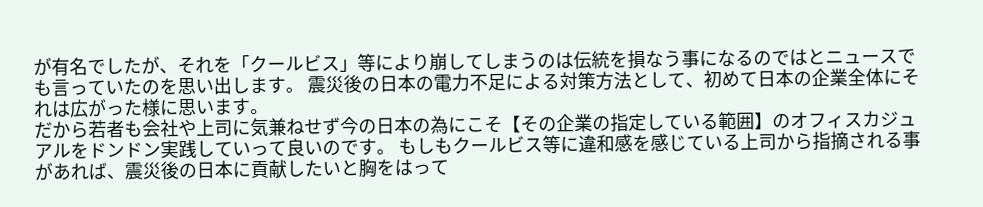が有名でしたが、それを「クールビス」等により崩してしまうのは伝統を損なう事になるのではとニュースでも言っていたのを思い出します。 震災後の日本の電力不足による対策方法として、初めて日本の企業全体にそれは広がった様に思います。
だから若者も会社や上司に気兼ねせず今の日本の為にこそ【その企業の指定している範囲】のオフィスカジュアルをドンドン実践していって良いのです。 もしもクールビス等に違和感を感じている上司から指摘される事があれば、震災後の日本に貢献したいと胸をはって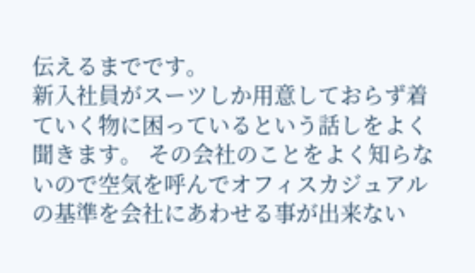伝えるまでです。
新入社員がスーツしか用意しておらず着ていく物に困っているという話しをよく聞きます。 その会社のことをよく知らないので空気を呼んでオフィスカジュアルの基準を会社にあわせる事が出来ない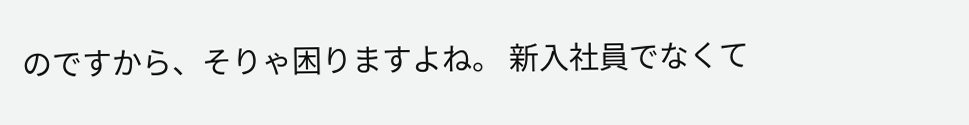のですから、そりゃ困りますよね。 新入社員でなくて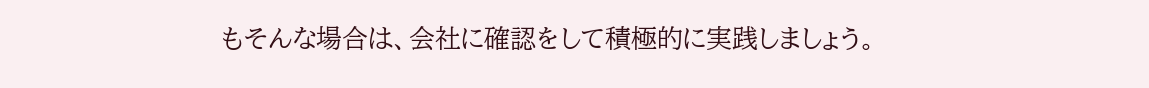もそんな場合は、会社に確認をして積極的に実践しましょう。